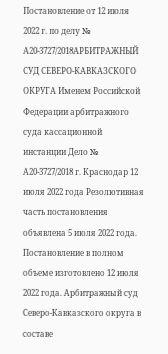Постановление от 12 июля 2022 г. по делу № А20-3727/2018АРБИТРАЖНЫЙ СУД СЕВЕРО-КАВКАЗСКОГО ОКРУГА Именем Российской Федерации арбитражного суда кассационной инстанции Дело № А20-3727/2018 г. Краснодар 12 июля 2022 года Резолютивная часть постановления объявлена 5 июля 2022 года. Постановление в полном объеме изготовлено 12 июля 2022 года. Арбитражный суд Северо-Кавказского округа в составе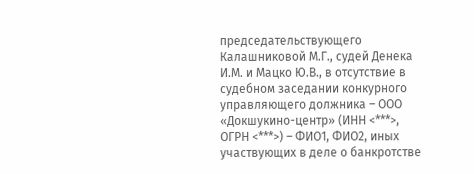председательствующего Калашниковой М.Г., судей Денека И.М. и Мацко Ю.В., в отсутствие в судебном заседании конкурного управляющего должника – ООО «Докшукино-центр» (ИНН <***>, ОГРН <***>) – ФИО1, ФИО2, иных участвующих в деле о банкротстве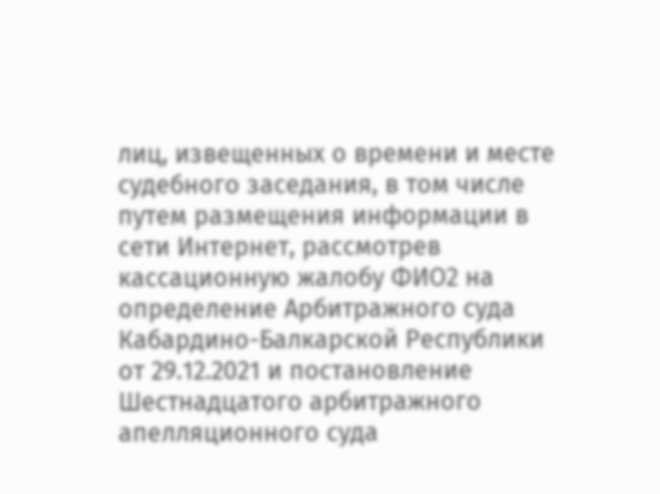лиц, извещенных о времени и месте судебного заседания, в том числе путем размещения информации в сети Интернет, рассмотрев кассационную жалобу ФИО2 на определение Арбитражного суда Кабардино-Балкарской Республики от 29.12.2021 и постановление Шестнадцатого арбитражного апелляционного суда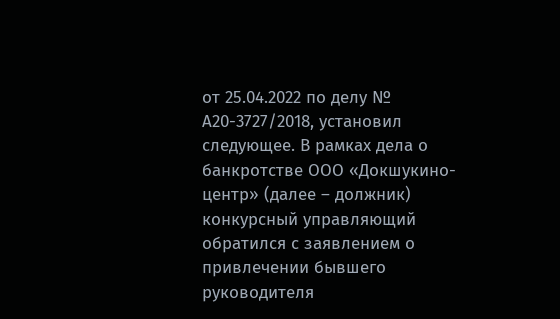от 25.04.2022 по делу № А20-3727/2018, установил следующее. В рамках дела о банкротстве ООО «Докшукино-центр» (далее – должник) конкурсный управляющий обратился с заявлением о привлечении бывшего руководителя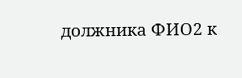должника ФИО2 к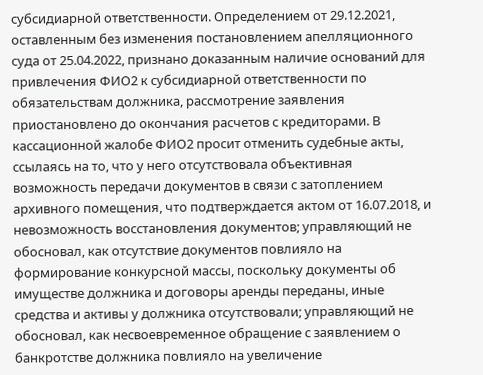субсидиарной ответственности. Определением от 29.12.2021, оставленным без изменения постановлением апелляционного суда от 25.04.2022, признано доказанным наличие оснований для привлечения ФИО2 к субсидиарной ответственности по обязательствам должника, рассмотрение заявления приостановлено до окончания расчетов с кредиторами. В кассационной жалобе ФИО2 просит отменить судебные акты, ссылаясь на то, что у него отсутствовала объективная возможность передачи документов в связи с затоплением архивного помещения, что подтверждается актом от 16.07.2018, и невозможность восстановления документов; управляющий не обосновал, как отсутствие документов повлияло на формирование конкурсной массы, поскольку документы об имуществе должника и договоры аренды переданы, иные средства и активы у должника отсутствовали; управляющий не обосновал, как несвоевременное обращение с заявлением о банкротстве должника повлияло на увеличение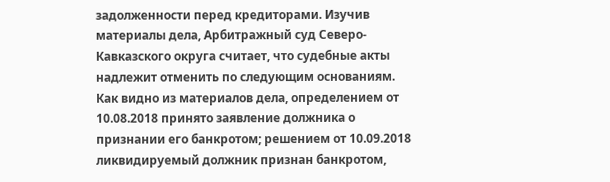задолженности перед кредиторами. Изучив материалы дела, Арбитражный суд Северо-Кавказского округа считает, что судебные акты надлежит отменить по следующим основаниям. Как видно из материалов дела, определением от 10.08.2018 принято заявление должника о признании его банкротом; решением от 10.09.2018 ликвидируемый должник признан банкротом,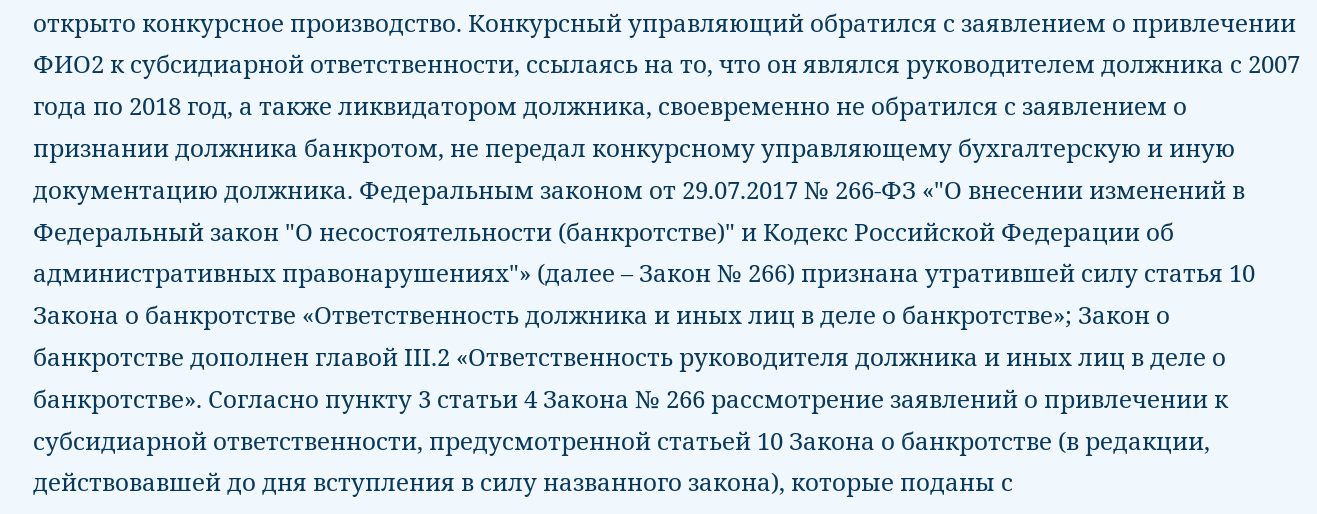открыто конкурсное производство. Конкурсный управляющий обратился с заявлением о привлечении ФИО2 к субсидиарной ответственности, ссылаясь на то, что он являлся руководителем должника с 2007 года по 2018 год, а также ликвидатором должника, своевременно не обратился с заявлением о признании должника банкротом, не передал конкурсному управляющему бухгалтерскую и иную документацию должника. Федеральным законом от 29.07.2017 № 266-ФЗ «"О внесении изменений в Федеральный закон "О несостоятельности (банкротстве)" и Кодекс Российской Федерации об административных правонарушениях"» (далее – Закон № 266) признана утратившей силу статья 10 Закона о банкротстве «Ответственность должника и иных лиц в деле о банкротстве»; Закон о банкротстве дополнен главой III.2 «Ответственность руководителя должника и иных лиц в деле о банкротстве». Согласно пункту 3 статьи 4 Закона № 266 рассмотрение заявлений о привлечении к субсидиарной ответственности, предусмотренной статьей 10 Закона о банкротстве (в редакции, действовавшей до дня вступления в силу названного закона), которые поданы с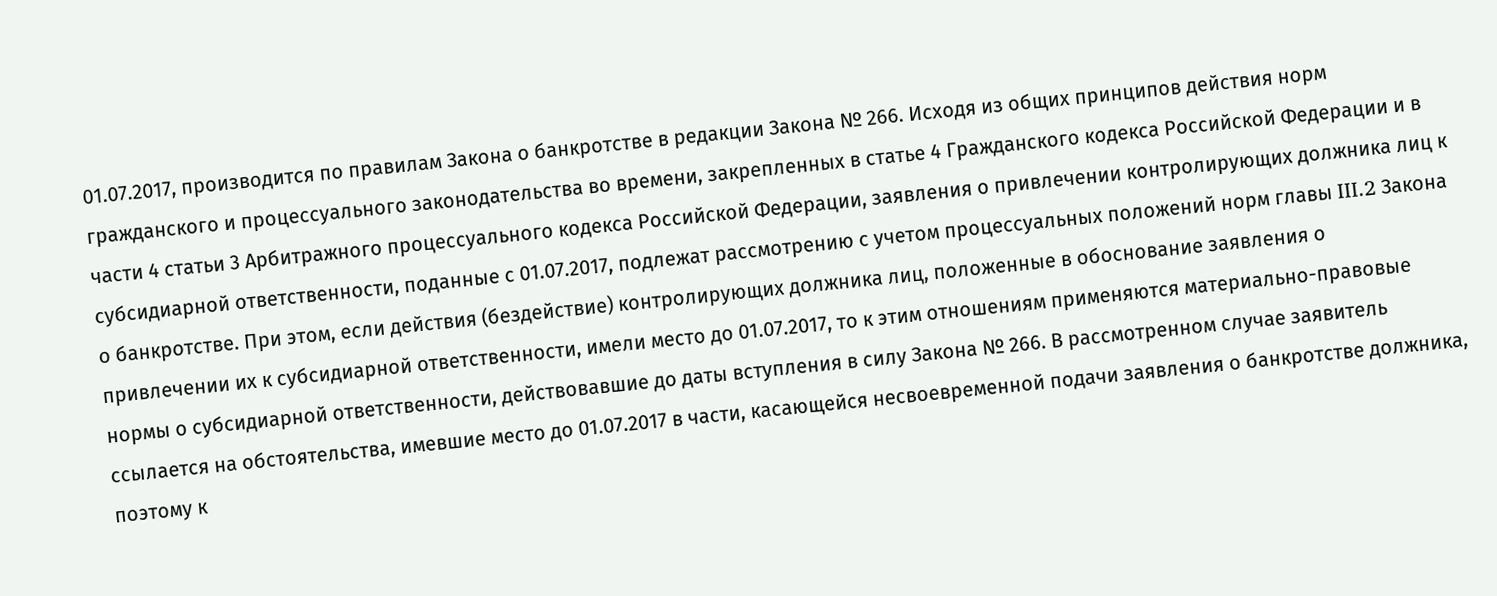01.07.2017, производится по правилам Закона о банкротстве в редакции Закона № 266. Исходя из общих принципов действия норм гражданского и процессуального законодательства во времени, закрепленных в статье 4 Гражданского кодекса Российской Федерации и в части 4 статьи 3 Арбитражного процессуального кодекса Российской Федерации, заявления о привлечении контролирующих должника лиц к субсидиарной ответственности, поданные с 01.07.2017, подлежат рассмотрению с учетом процессуальных положений норм главы III.2 Закона о банкротстве. При этом, если действия (бездействие) контролирующих должника лиц, положенные в обоснование заявления о привлечении их к субсидиарной ответственности, имели место до 01.07.2017, то к этим отношениям применяются материально-правовые нормы о субсидиарной ответственности, действовавшие до даты вступления в силу Закона № 266. В рассмотренном случае заявитель ссылается на обстоятельства, имевшие место до 01.07.2017 в части, касающейся несвоевременной подачи заявления о банкротстве должника, поэтому к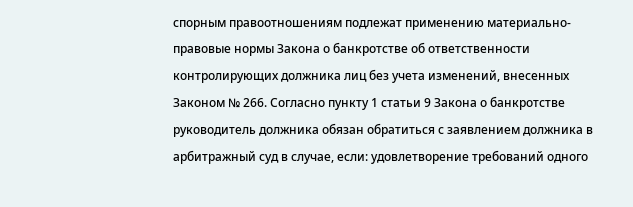спорным правоотношениям подлежат применению материально-правовые нормы Закона о банкротстве об ответственности контролирующих должника лиц без учета изменений, внесенных Законом № 266. Согласно пункту 1 статьи 9 Закона о банкротстве руководитель должника обязан обратиться с заявлением должника в арбитражный суд в случае, если: удовлетворение требований одного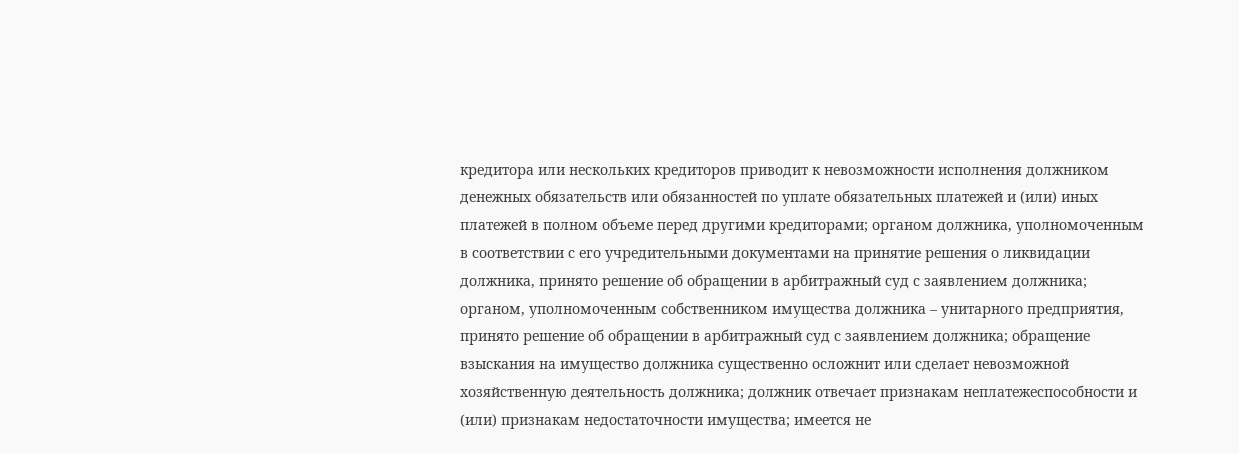кредитора или нескольких кредиторов приводит к невозможности исполнения должником денежных обязательств или обязанностей по уплате обязательных платежей и (или) иных платежей в полном объеме перед другими кредиторами; органом должника, уполномоченным в соответствии с его учредительными документами на принятие решения о ликвидации должника, принято решение об обращении в арбитражный суд с заявлением должника; органом, уполномоченным собственником имущества должника – унитарного предприятия, принято решение об обращении в арбитражный суд с заявлением должника; обращение взыскания на имущество должника существенно осложнит или сделает невозможной хозяйственную деятельность должника; должник отвечает признакам неплатежеспособности и (или) признакам недостаточности имущества; имеется не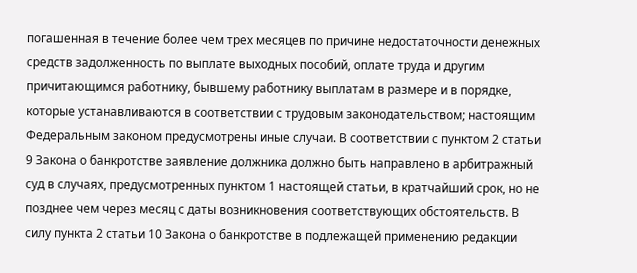погашенная в течение более чем трех месяцев по причине недостаточности денежных средств задолженность по выплате выходных пособий, оплате труда и другим причитающимся работнику, бывшему работнику выплатам в размере и в порядке, которые устанавливаются в соответствии с трудовым законодательством; настоящим Федеральным законом предусмотрены иные случаи. В соответствии с пунктом 2 статьи 9 Закона о банкротстве заявление должника должно быть направлено в арбитражный суд в случаях, предусмотренных пунктом 1 настоящей статьи, в кратчайший срок, но не позднее чем через месяц с даты возникновения соответствующих обстоятельств. В силу пункта 2 статьи 10 Закона о банкротстве в подлежащей применению редакции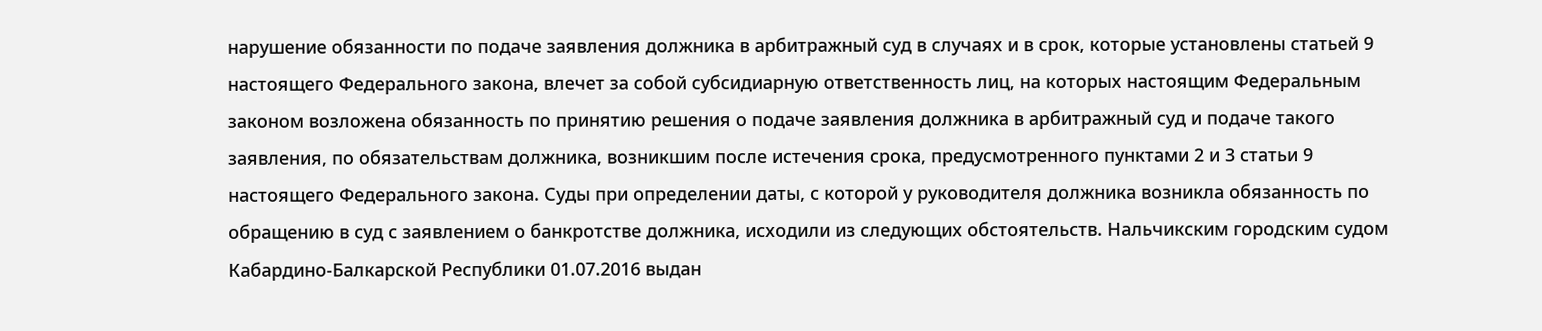нарушение обязанности по подаче заявления должника в арбитражный суд в случаях и в срок, которые установлены статьей 9 настоящего Федерального закона, влечет за собой субсидиарную ответственность лиц, на которых настоящим Федеральным законом возложена обязанность по принятию решения о подаче заявления должника в арбитражный суд и подаче такого заявления, по обязательствам должника, возникшим после истечения срока, предусмотренного пунктами 2 и 3 статьи 9 настоящего Федерального закона. Суды при определении даты, с которой у руководителя должника возникла обязанность по обращению в суд с заявлением о банкротстве должника, исходили из следующих обстоятельств. Нальчикским городским судом Кабардино-Балкарской Республики 01.07.2016 выдан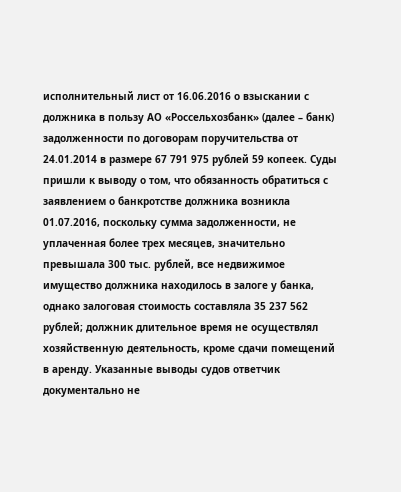исполнительный лист от 16.06.2016 о взыскании с должника в пользу АО «Россельхозбанк» (далее – банк) задолженности по договорам поручительства от 24.01.2014 в размере 67 791 975 рублей 59 копеек. Суды пришли к выводу о том, что обязанность обратиться с заявлением о банкротстве должника возникла 01.07.2016, поскольку сумма задолженности, не уплаченная более трех месяцев, значительно превышала 300 тыс. рублей, все недвижимое имущество должника находилось в залоге у банка, однако залоговая стоимость составляла 35 237 562 рублей; должник длительное время не осуществлял хозяйственную деятельность, кроме сдачи помещений в аренду. Указанные выводы судов ответчик документально не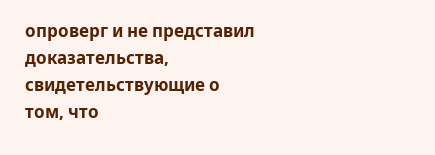опроверг и не представил доказательства, свидетельствующие о том, что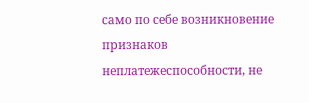само по себе возникновение признаков неплатежеспособности, не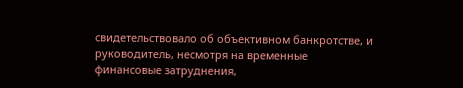свидетельствовало об объективном банкротстве, и руководитель, несмотря на временные финансовые затруднения,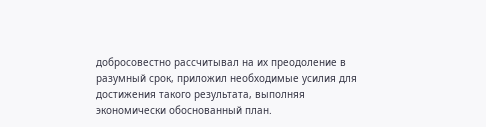добросовестно рассчитывал на их преодоление в разумный срок, приложил необходимые усилия для достижения такого результата, выполняя экономически обоснованный план.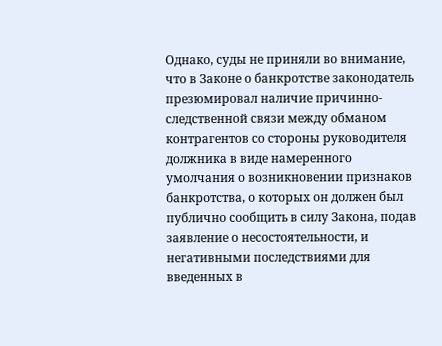Однако, суды не приняли во внимание, что в Законе о банкротстве законодатель презюмировал наличие причинно-следственной связи между обманом контрагентов со стороны руководителя должника в виде намеренного умолчания о возникновении признаков банкротства, о которых он должен был публично сообщить в силу Закона, подав заявление о несостоятельности, и негативными последствиями для введенных в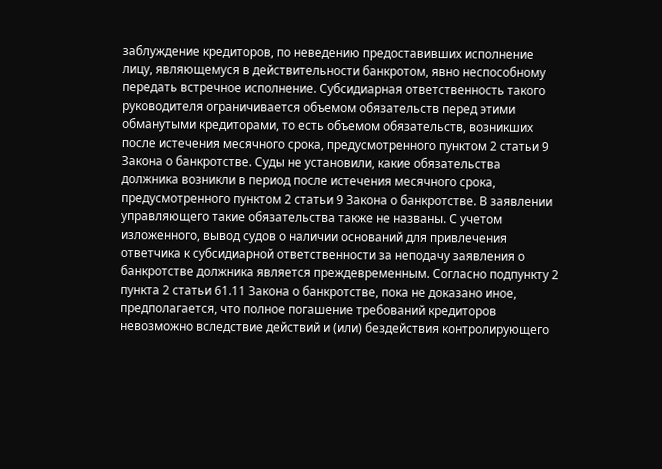заблуждение кредиторов, по неведению предоставивших исполнение лицу, являющемуся в действительности банкротом, явно неспособному передать встречное исполнение. Субсидиарная ответственность такого руководителя ограничивается объемом обязательств перед этими обманутыми кредиторами, то есть объемом обязательств, возникших после истечения месячного срока, предусмотренного пунктом 2 статьи 9 Закона о банкротстве. Суды не установили, какие обязательства должника возникли в период после истечения месячного срока, предусмотренного пунктом 2 статьи 9 Закона о банкротстве. В заявлении управляющего такие обязательства также не названы. С учетом изложенного, вывод судов о наличии оснований для привлечения ответчика к субсидиарной ответственности за неподачу заявления о банкротстве должника является преждевременным. Согласно подпункту 2 пункта 2 статьи 61.11 Закона о банкротстве, пока не доказано иное, предполагается, что полное погашение требований кредиторов невозможно вследствие действий и (или) бездействия контролирующего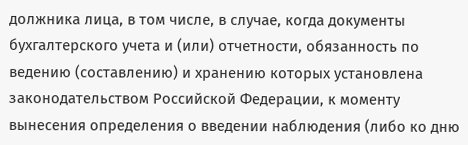должника лица, в том числе, в случае, когда документы бухгалтерского учета и (или) отчетности, обязанность по ведению (составлению) и хранению которых установлена законодательством Российской Федерации, к моменту вынесения определения о введении наблюдения (либо ко дню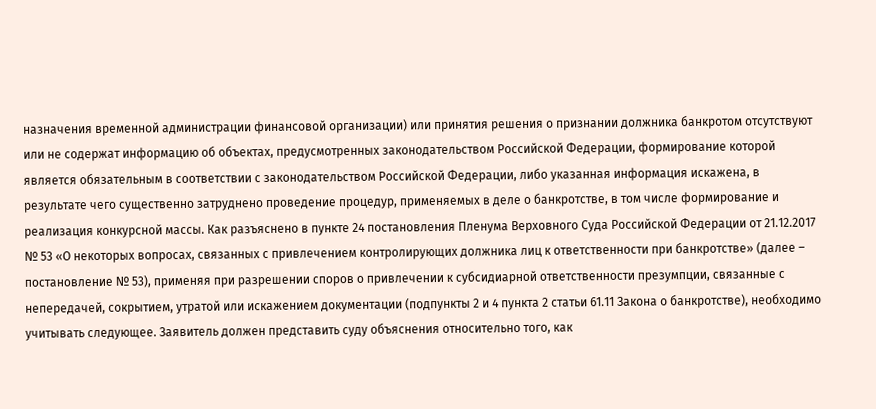назначения временной администрации финансовой организации) или принятия решения о признании должника банкротом отсутствуют или не содержат информацию об объектах, предусмотренных законодательством Российской Федерации, формирование которой является обязательным в соответствии с законодательством Российской Федерации, либо указанная информация искажена, в результате чего существенно затруднено проведение процедур, применяемых в деле о банкротстве, в том числе формирование и реализация конкурсной массы. Как разъяснено в пункте 24 постановления Пленума Верховного Суда Российской Федерации от 21.12.2017 № 53 «О некоторых вопросах, связанных с привлечением контролирующих должника лиц к ответственности при банкротстве» (далее – постановление № 53), применяя при разрешении споров о привлечении к субсидиарной ответственности презумпции, связанные с непередачей, сокрытием, утратой или искажением документации (подпункты 2 и 4 пункта 2 статьи 61.11 Закона о банкротстве), необходимо учитывать следующее. Заявитель должен представить суду объяснения относительно того, как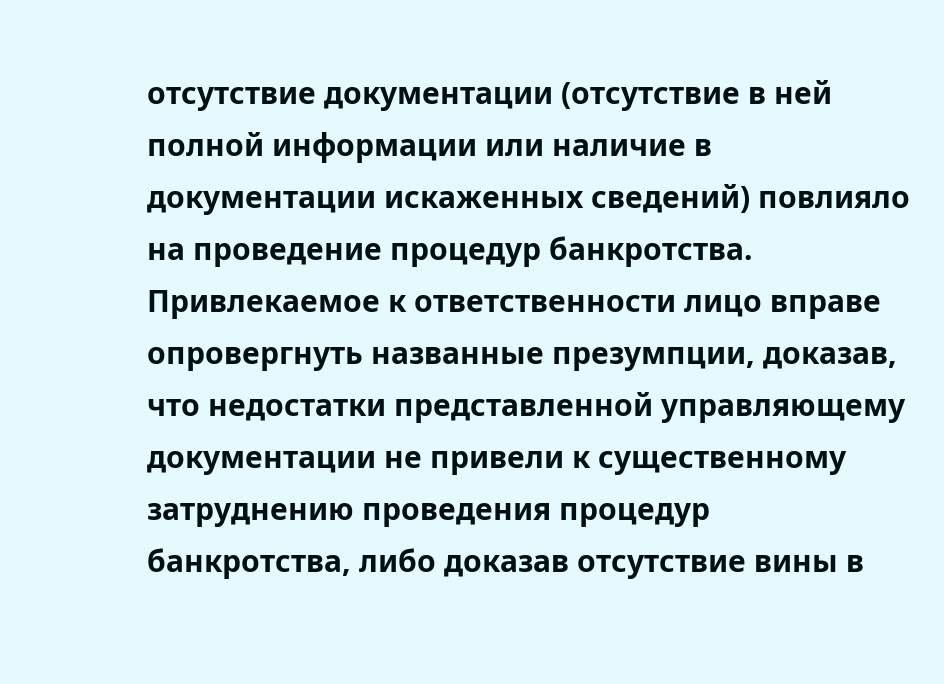отсутствие документации (отсутствие в ней полной информации или наличие в документации искаженных сведений) повлияло на проведение процедур банкротства. Привлекаемое к ответственности лицо вправе опровергнуть названные презумпции, доказав, что недостатки представленной управляющему документации не привели к существенному затруднению проведения процедур банкротства, либо доказав отсутствие вины в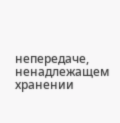непередаче, ненадлежащем хранении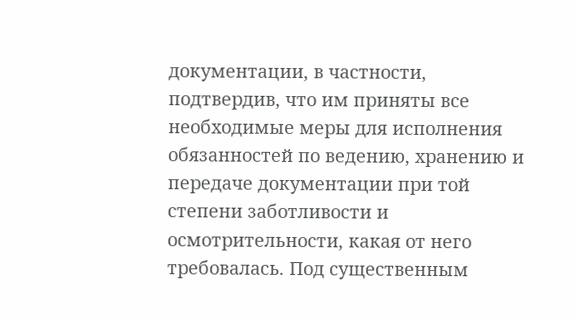документации, в частности, подтвердив, что им приняты все необходимые меры для исполнения обязанностей по ведению, хранению и передаче документации при той степени заботливости и осмотрительности, какая от него требовалась. Под существенным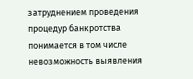затруднением проведения процедур банкротства понимается в том числе невозможность выявления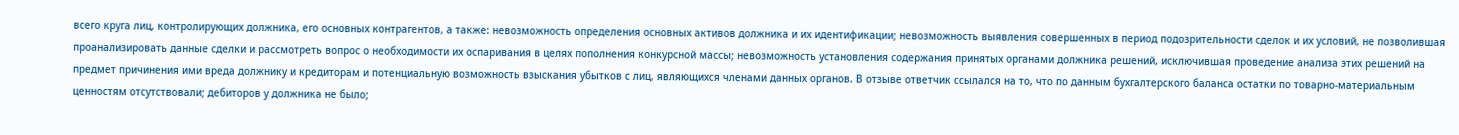всего круга лиц, контролирующих должника, его основных контрагентов, а также: невозможность определения основных активов должника и их идентификации; невозможность выявления совершенных в период подозрительности сделок и их условий, не позволившая проанализировать данные сделки и рассмотреть вопрос о необходимости их оспаривания в целях пополнения конкурсной массы; невозможность установления содержания принятых органами должника решений, исключившая проведение анализа этих решений на предмет причинения ими вреда должнику и кредиторам и потенциальную возможность взыскания убытков с лиц, являющихся членами данных органов. В отзыве ответчик ссылался на то, что по данным бухгалтерского баланса остатки по товарно-материальным ценностям отсутствовали; дебиторов у должника не было;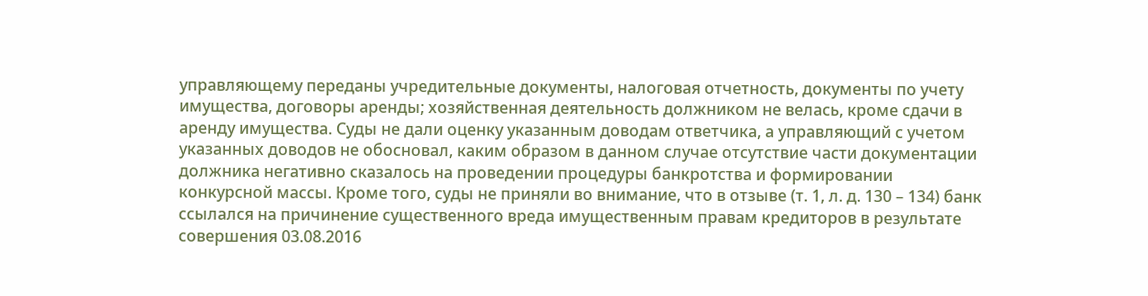управляющему переданы учредительные документы, налоговая отчетность, документы по учету имущества, договоры аренды; хозяйственная деятельность должником не велась, кроме сдачи в аренду имущества. Суды не дали оценку указанным доводам ответчика, а управляющий с учетом указанных доводов не обосновал, каким образом в данном случае отсутствие части документации должника негативно сказалось на проведении процедуры банкротства и формировании конкурсной массы. Кроме того, суды не приняли во внимание, что в отзыве (т. 1, л. д. 130 – 134) банк ссылался на причинение существенного вреда имущественным правам кредиторов в результате совершения 03.08.2016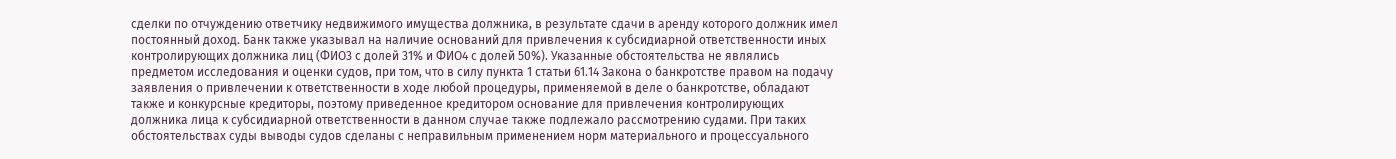сделки по отчуждению ответчику недвижимого имущества должника, в результате сдачи в аренду которого должник имел постоянный доход. Банк также указывал на наличие оснований для привлечения к субсидиарной ответственности иных контролирующих должника лиц (ФИО3 с долей 31% и ФИО4 с долей 50%). Указанные обстоятельства не являлись предметом исследования и оценки судов, при том, что в силу пункта 1 статьи 61.14 Закона о банкротстве правом на подачу заявления о привлечении к ответственности в ходе любой процедуры, применяемой в деле о банкротстве, обладают также и конкурсные кредиторы, поэтому приведенное кредитором основание для привлечения контролирующих должника лица к субсидиарной ответственности в данном случае также подлежало рассмотрению судами. При таких обстоятельствах суды выводы судов сделаны с неправильным применением норм материального и процессуального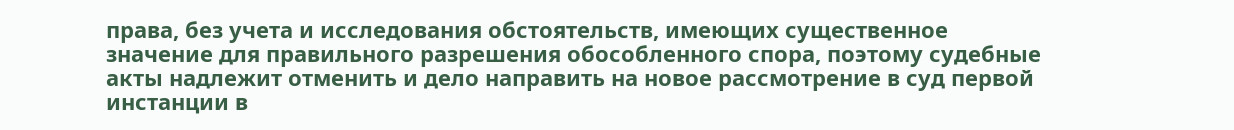права, без учета и исследования обстоятельств, имеющих существенное значение для правильного разрешения обособленного спора, поэтому судебные акты надлежит отменить и дело направить на новое рассмотрение в суд первой инстанции в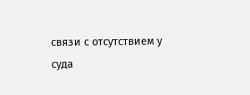связи с отсутствием у суда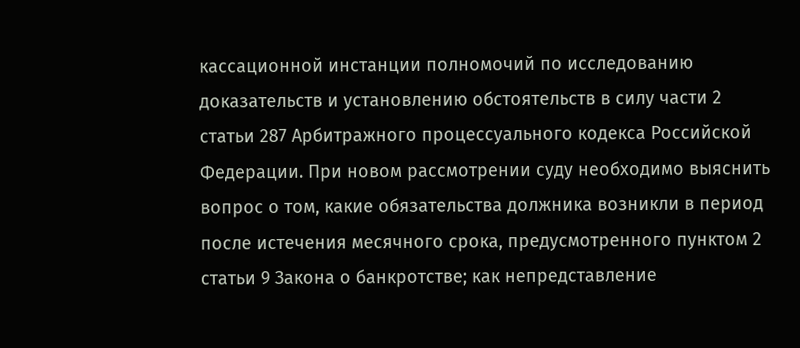кассационной инстанции полномочий по исследованию доказательств и установлению обстоятельств в силу части 2 статьи 287 Арбитражного процессуального кодекса Российской Федерации. При новом рассмотрении суду необходимо выяснить вопрос о том, какие обязательства должника возникли в период после истечения месячного срока, предусмотренного пунктом 2 статьи 9 Закона о банкротстве; как непредставление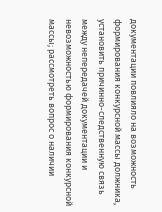документации повлияло на возможность формирования конкурсной массы должника, установить причинно-следственную связь между непередачей документации и невозможностью формирования конкурсной массы; рассмотреть вопрос о наличии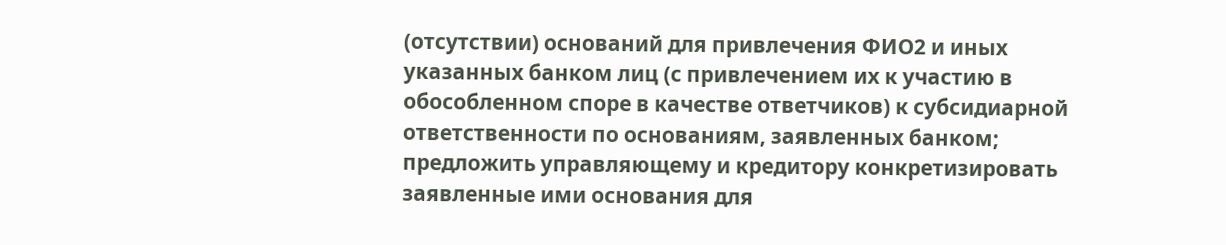(отсутствии) оснований для привлечения ФИО2 и иных указанных банком лиц (с привлечением их к участию в обособленном споре в качестве ответчиков) к субсидиарной ответственности по основаниям, заявленных банком; предложить управляющему и кредитору конкретизировать заявленные ими основания для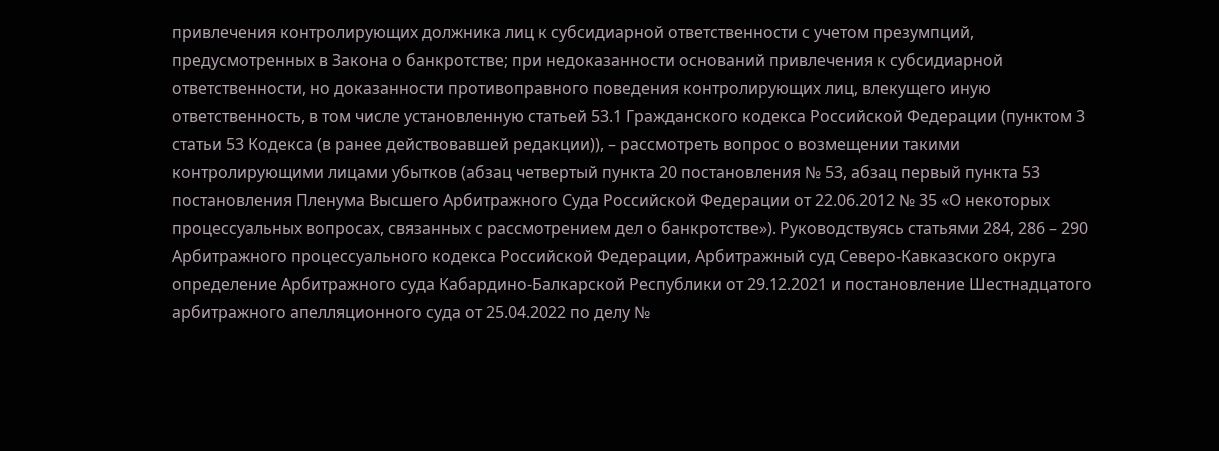привлечения контролирующих должника лиц к субсидиарной ответственности с учетом презумпций, предусмотренных в Закона о банкротстве; при недоказанности оснований привлечения к субсидиарной ответственности, но доказанности противоправного поведения контролирующих лиц, влекущего иную ответственность, в том числе установленную статьей 53.1 Гражданского кодекса Российской Федерации (пунктом 3 статьи 53 Кодекса (в ранее действовавшей редакции)), – рассмотреть вопрос о возмещении такими контролирующими лицами убытков (абзац четвертый пункта 20 постановления № 53, абзац первый пункта 53 постановления Пленума Высшего Арбитражного Суда Российской Федерации от 22.06.2012 № 35 «О некоторых процессуальных вопросах, связанных с рассмотрением дел о банкротстве»). Руководствуясь статьями 284, 286 – 290 Арбитражного процессуального кодекса Российской Федерации, Арбитражный суд Северо-Кавказского округа определение Арбитражного суда Кабардино-Балкарской Республики от 29.12.2021 и постановление Шестнадцатого арбитражного апелляционного суда от 25.04.2022 по делу №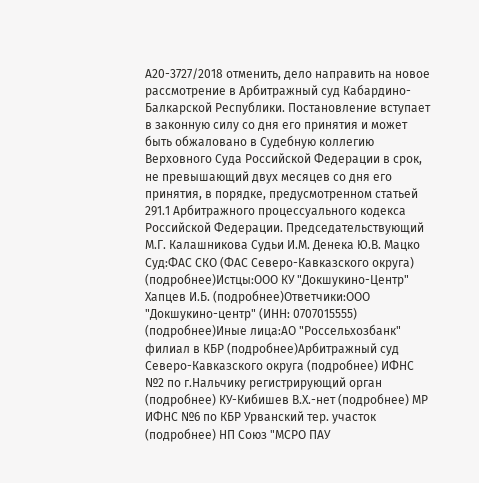А20-3727/2018 отменить, дело направить на новое рассмотрение в Арбитражный суд Кабардино-Балкарской Республики. Постановление вступает в законную силу со дня его принятия и может быть обжаловано в Судебную коллегию Верховного Суда Российской Федерации в срок, не превышающий двух месяцев со дня его принятия, в порядке, предусмотренном статьей 291.1 Арбитражного процессуального кодекса Российской Федерации. Председательствующий М.Г. Калашникова Судьи И.М. Денека Ю.В. Мацко Суд:ФАС СКО (ФАС Северо-Кавказского округа) (подробнее)Истцы:ООО КУ "Докшукино-Центр" Хапцев И.Б. (подробнее)Ответчики:ООО "Докшукино-центр" (ИНН: 0707015555) (подробнее)Иные лица:АО "Россельхозбанк" филиал в КБР (подробнее)Арбитражный суд Северо-Кавказского округа (подробнее) ИФНС №2 по г.Нальчику регистрирующий орган (подробнее) КУ-Кибишев В.Х.-нет (подробнее) МР ИФНС №6 по КБР Урванский тер. участок (подробнее) НП Союз "МСРО ПАУ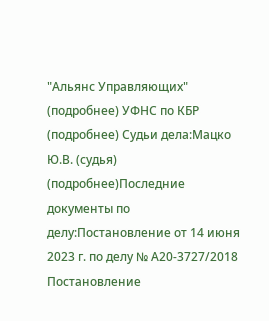"Альянс Управляющих" (подробнее) УФНС по КБР (подробнее) Судьи дела:Мацко Ю.В. (судья) (подробнее)Последние документы по делу:Постановление от 14 июня 2023 г. по делу № А20-3727/2018 Постановление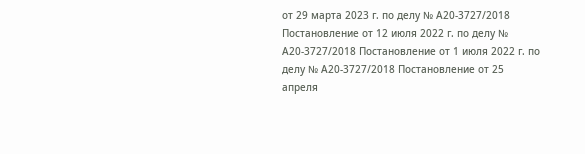от 29 марта 2023 г. по делу № А20-3727/2018 Постановление от 12 июля 2022 г. по делу № А20-3727/2018 Постановление от 1 июля 2022 г. по делу № А20-3727/2018 Постановление от 25 апреля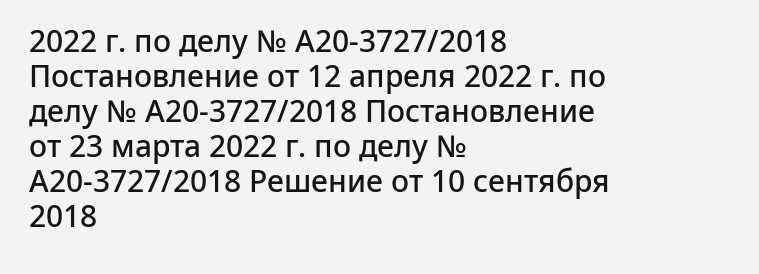2022 г. по делу № А20-3727/2018 Постановление от 12 апреля 2022 г. по делу № А20-3727/2018 Постановление от 23 марта 2022 г. по делу № А20-3727/2018 Решение от 10 сентября 2018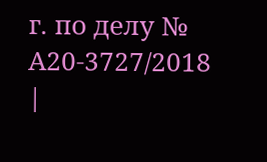г. по делу № А20-3727/2018 |